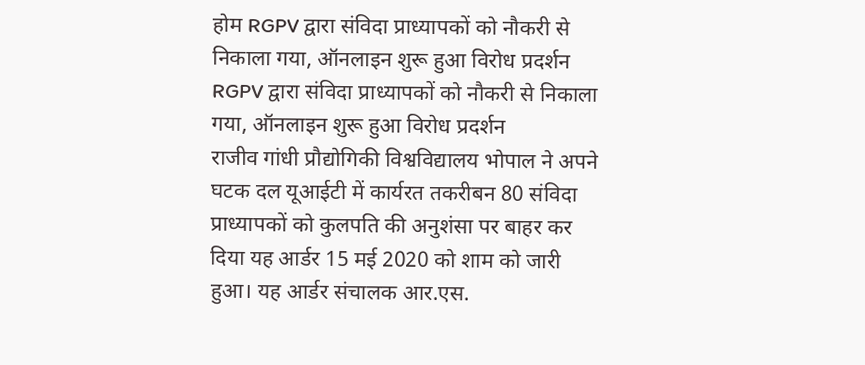होम RGPV द्वारा संविदा प्राध्यापकों को नौकरी से निकाला गया, ऑनलाइन शुरू हुआ विरोध प्रदर्शन
RGPV द्वारा संविदा प्राध्यापकों को नौकरी से निकाला गया, ऑनलाइन शुरू हुआ विरोध प्रदर्शन
राजीव गांधी प्रौद्योगिकी विश्वविद्यालय भोपाल ने अपने घटक दल यूआईटी में कार्यरत तकरीबन 80 संविदा प्राध्यापकों को कुलपति की अनुशंसा पर बाहर कर दिया यह आर्डर 15 मई 2020 को शाम को जारी हुआ। यह आर्डर संचालक आर.एस.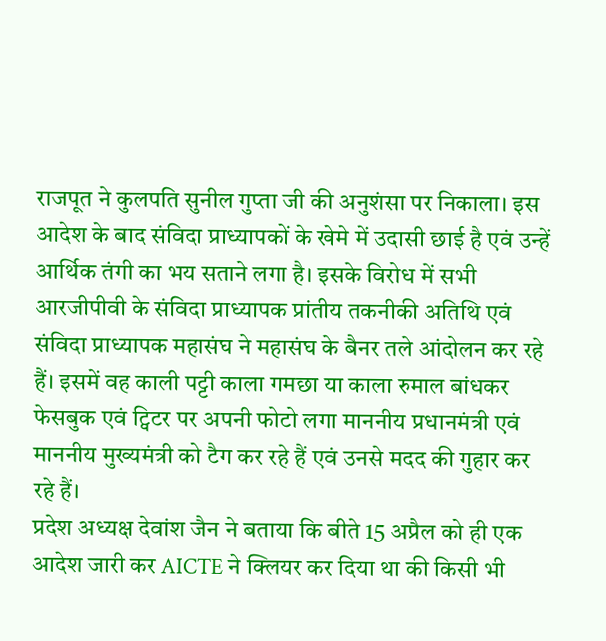राजपूत ने कुलपति सुनील गुप्ता जी की अनुशंसा पर निकाला। इस आदेश के बाद संविदा प्राध्यापकों के खेमे में उदासी छाई है एवं उन्हें आर्थिक तंगी का भय सताने लगा है। इसके विरोध में सभी आरजीपीवी के संविदा प्राध्यापक प्रांतीय तकनीकी अतिथि एवं संविदा प्राध्यापक महासंघ ने महासंघ के बैनर तले आंदोलन कर रहे हैं। इसमें वह काली पट्टी काला गमछा या काला रुमाल बांधकर फेसबुक एवं ट्विटर पर अपनी फोटो लगा माननीय प्रधानमंत्री एवं माननीय मुख्यमंत्री को टैग कर रहे हैं एवं उनसे मदद की गुहार कर रहे हैं।
प्रदेश अध्यक्ष देवांश जैन ने बताया कि बीते 15 अप्रैल को ही एक आदेश जारी कर AICTE ने क्लियर कर दिया था की किसी भी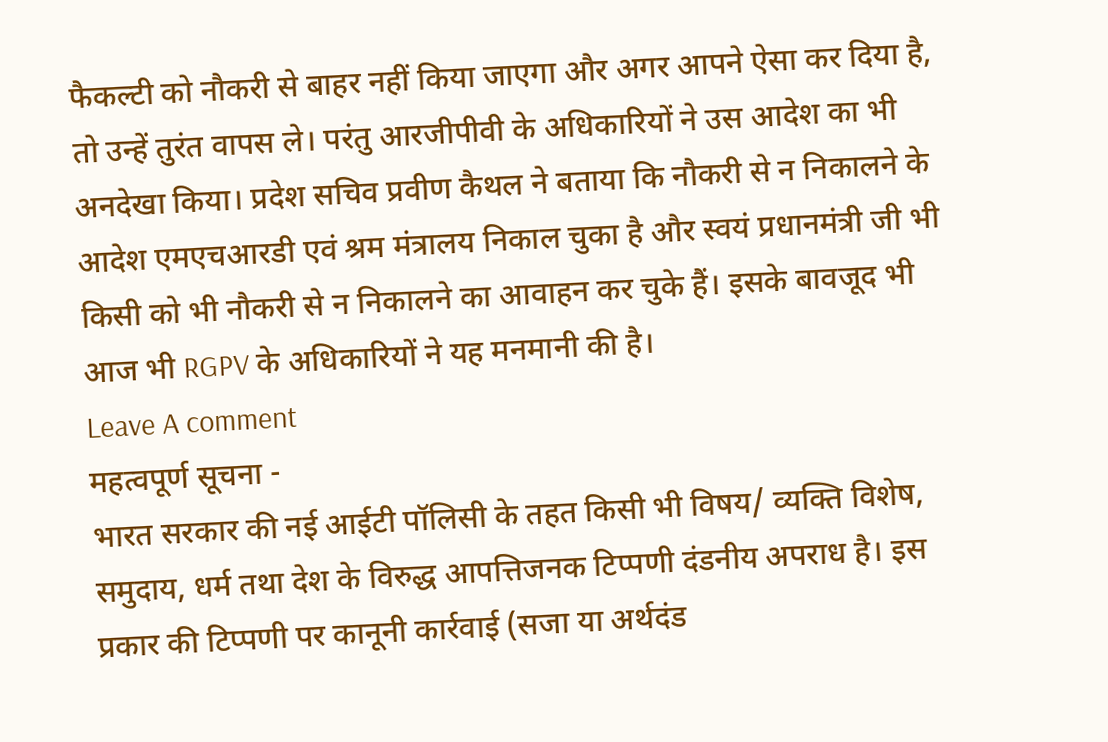फैकल्टी को नौकरी से बाहर नहीं किया जाएगा और अगर आपने ऐसा कर दिया है, तो उन्हें तुरंत वापस ले। परंतु आरजीपीवी के अधिकारियों ने उस आदेश का भी अनदेखा किया। प्रदेश सचिव प्रवीण कैथल ने बताया कि नौकरी से न निकालने के आदेश एमएचआरडी एवं श्रम मंत्रालय निकाल चुका है और स्वयं प्रधानमंत्री जी भी किसी को भी नौकरी से न निकालने का आवाहन कर चुके हैं। इसके बावजूद भी आज भी RGPV के अधिकारियों ने यह मनमानी की है।
Leave A comment
महत्वपूर्ण सूचना -
भारत सरकार की नई आईटी पॉलिसी के तहत किसी भी विषय/ व्यक्ति विशेष, समुदाय, धर्म तथा देश के विरुद्ध आपत्तिजनक टिप्पणी दंडनीय अपराध है। इस प्रकार की टिप्पणी पर कानूनी कार्रवाई (सजा या अर्थदंड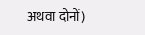अथवा दोनों)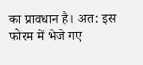का प्रावधान है। अत: इस फोरम में भेजे गए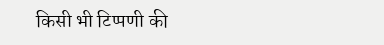किसी भी टिप्पणी की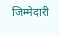जिम्मेदारी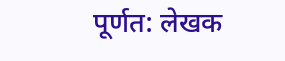पूर्णत: लेखक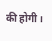की होगी।